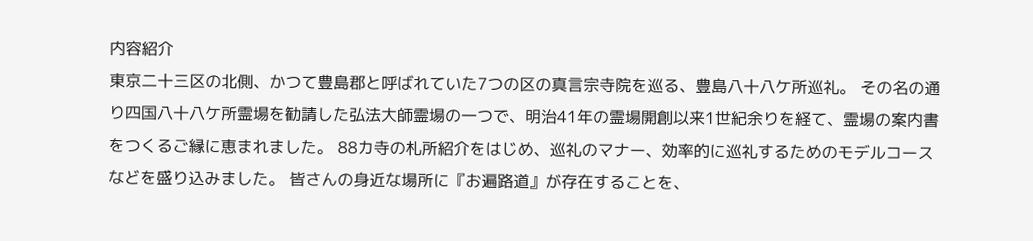内容紹介
東京二十三区の北側、かつて豊島郡と呼ばれていた7つの区の真言宗寺院を巡る、豊島八十八ケ所巡礼。 その名の通り四国八十八ケ所霊場を勧請した弘法大師霊場の一つで、明治41年の霊場開創以来1世紀余りを経て、霊場の案内書をつくるご縁に恵まれました。 88カ寺の札所紹介をはじめ、巡礼のマナー、効率的に巡礼するためのモデルコースなどを盛り込みました。 皆さんの身近な場所に『お遍路道』が存在することを、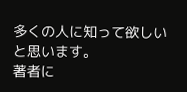多くの人に知って欲しいと思います。
著者に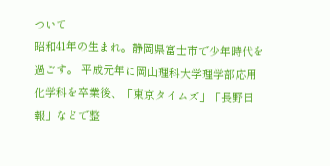ついて
昭和41年の生まれ。静岡県富士市で少年時代を過ごす。 平成元年に岡山理科大学理学部応用化学科を卒業後、「東京タイムズ」「長野日報」などで整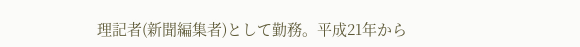理記者(新聞編集者)として勤務。平成21年から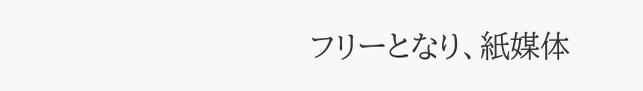フリーとなり、紙媒体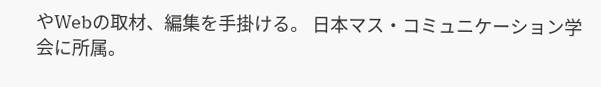やWebの取材、編集を手掛ける。 日本マス・コミュニケーション学会に所属。